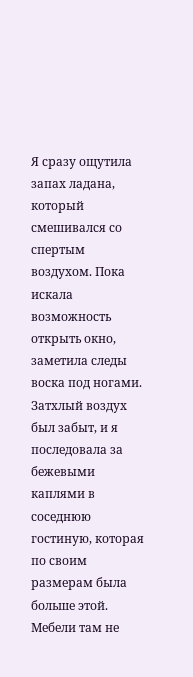Я сразу ощутила запах ладана, который смешивался со спертым воздухом. Пока искала возможность открыть окно, заметила следы воска под ногами. Затхлый воздух был забыт, и я последовала за бежевыми каплями в соседнюю гостиную, которая по своим размерам была больше этой. Мебели там не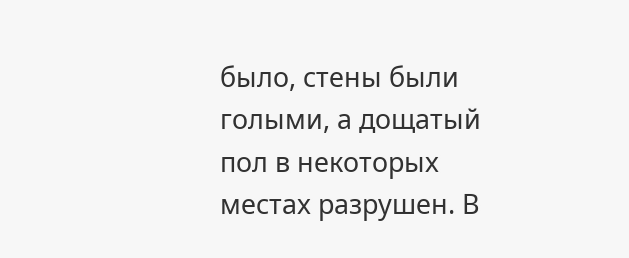было, стены были голыми, а дощатый пол в некоторых местах разрушен. В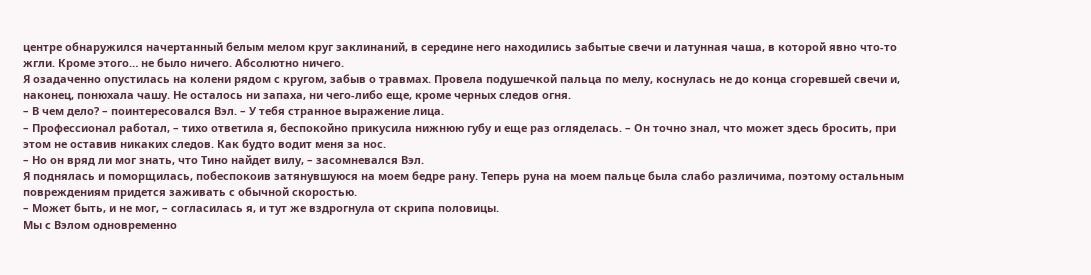центре обнаружился начертанный белым мелом круг заклинаний, в середине него находились забытые свечи и латунная чаша, в которой явно что-то жгли. Кроме этого… не было ничего. Абсолютно ничего.
Я озадаченно опустилась на колени рядом с кругом, забыв о травмах. Провела подушечкой пальца по мелу, коснулась не до конца сгоревшей свечи и, наконец, понюхала чашу. Не осталось ни запаха, ни чего-либо еще, кроме черных следов огня.
– В чем дело? – поинтересовался Вэл. – У тебя странное выражение лица.
– Профессионал работал, – тихо ответила я, беспокойно прикусила нижнюю губу и еще раз огляделась. – Он точно знал, что может здесь бросить, при этом не оставив никаких следов. Как будто водит меня за нос.
– Но он вряд ли мог знать, что Тино найдет вилу, – засомневался Вэл.
Я поднялась и поморщилась, побеспокоив затянувшуюся на моем бедре рану. Теперь руна на моем пальце была слабо различима, поэтому остальным повреждениям придется заживать с обычной скоростью.
– Может быть, и не мог, – согласилась я, и тут же вздрогнула от скрипа половицы.
Мы с Вэлом одновременно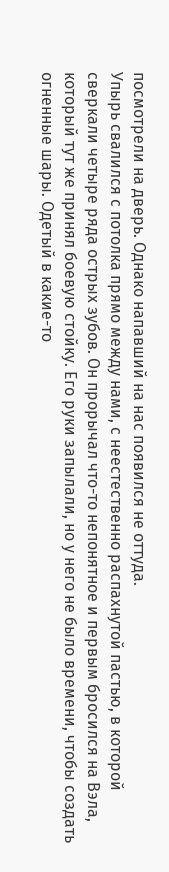посмотрели на дверь. Однако напавший на нас появился не оттуда.
Упырь свалился с потолка прямо между нами, с неестественно распахнутой пастью, в которой сверкали четыре ряда острых зубов. Он прорычал что-то непонятное и первым бросился на Вэла, который тут же принял боевую стойку. Его руки запылали, но у него не было времени, чтобы создать огненные шары. Одетый в какие-то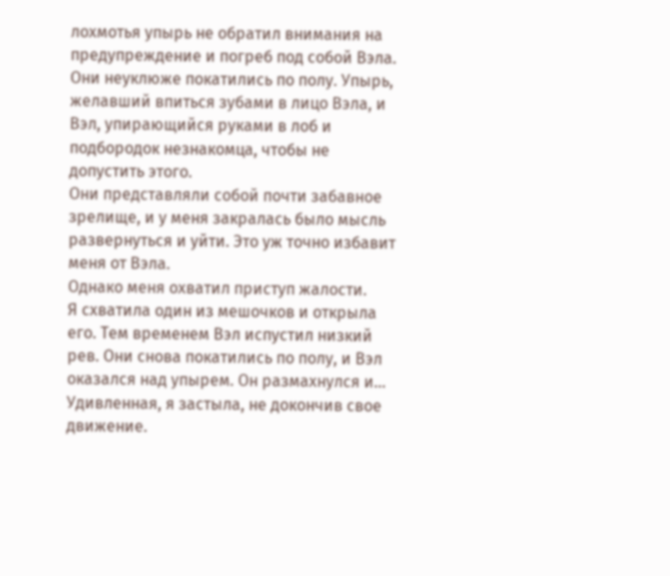лохмотья упырь не обратил внимания на предупреждение и погреб под собой Вэла.
Они неуклюже покатились по полу. Упырь, желавший впиться зубами в лицо Вэла, и Вэл, упирающийся руками в лоб и подбородок незнакомца, чтобы не допустить этого.
Они представляли собой почти забавное зрелище, и у меня закралась было мысль развернуться и уйти. Это уж точно избавит меня от Вэла.
Однако меня охватил приступ жалости.
Я схватила один из мешочков и открыла его. Тем временем Вэл испустил низкий рев. Они снова покатились по полу, и Вэл оказался над упырем. Он размахнулся и…
Удивленная, я застыла, не докончив свое движение.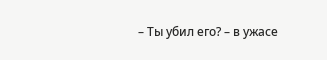– Ты убил его? – в ужасе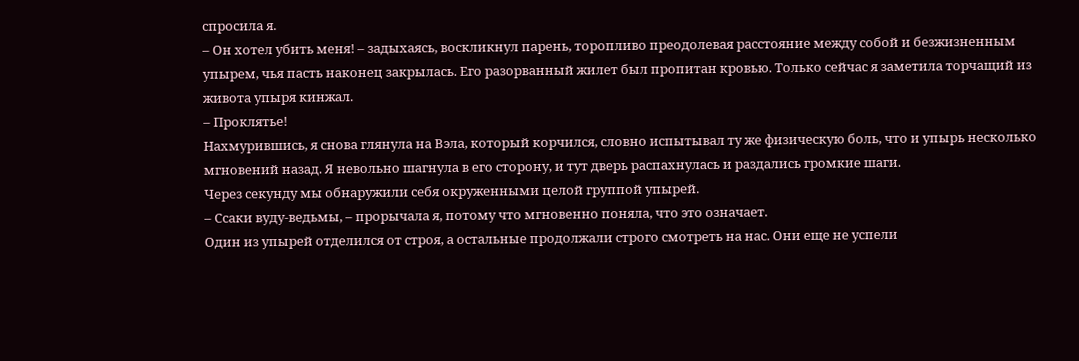спросила я.
– Он хотел убить меня! – задыхаясь, воскликнул парень, торопливо преодолевая расстояние между собой и безжизненным упырем, чья пасть наконец закрылась. Его разорванный жилет был пропитан кровью. Только сейчас я заметила торчащий из живота упыря кинжал.
– Проклятье!
Нахмурившись, я снова глянула на Вэла, который корчился, словно испытывал ту же физическую боль, что и упырь несколько мгновений назад. Я невольно шагнула в его сторону, и тут дверь распахнулась и раздались громкие шаги.
Через секунду мы обнаружили себя окруженными целой группой упырей.
– Ссаки вуду-ведьмы, – прорычала я, потому что мгновенно поняла, что это означает.
Один из упырей отделился от строя, а остальные продолжали строго смотреть на нас. Они еще не успели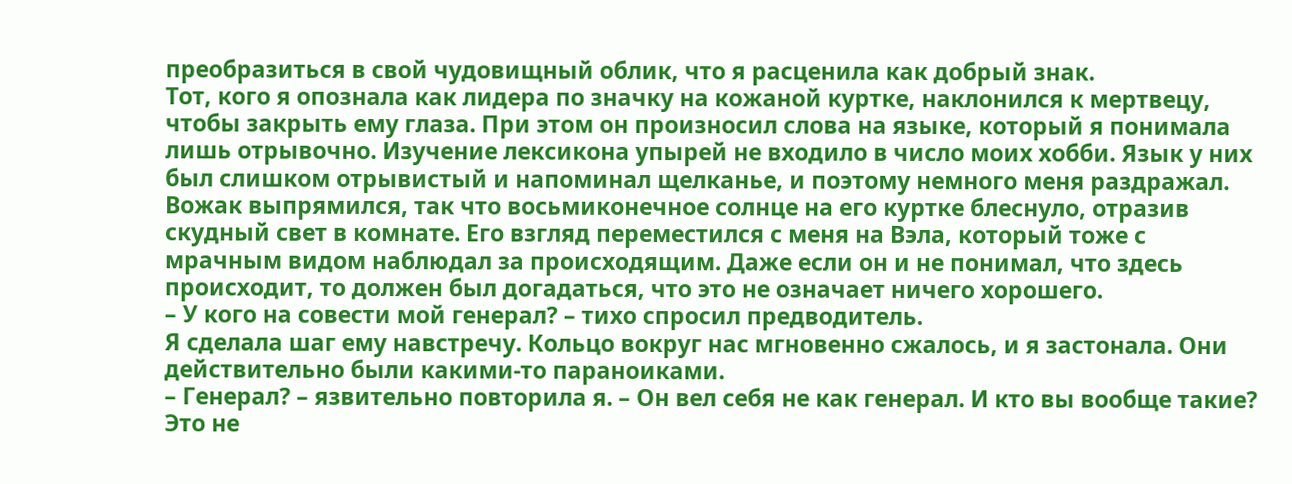преобразиться в свой чудовищный облик, что я расценила как добрый знак.
Тот, кого я опознала как лидера по значку на кожаной куртке, наклонился к мертвецу, чтобы закрыть ему глаза. При этом он произносил слова на языке, который я понимала лишь отрывочно. Изучение лексикона упырей не входило в число моих хобби. Язык у них был слишком отрывистый и напоминал щелканье, и поэтому немного меня раздражал.
Вожак выпрямился, так что восьмиконечное солнце на его куртке блеснуло, отразив скудный свет в комнате. Его взгляд переместился с меня на Вэла, который тоже с мрачным видом наблюдал за происходящим. Даже если он и не понимал, что здесь происходит, то должен был догадаться, что это не означает ничего хорошего.
– У кого на совести мой генерал? – тихо спросил предводитель.
Я сделала шаг ему навстречу. Кольцо вокруг нас мгновенно сжалось, и я застонала. Они действительно были какими-то параноиками.
– Генерал? – язвительно повторила я. – Он вел себя не как генерал. И кто вы вообще такие? Это не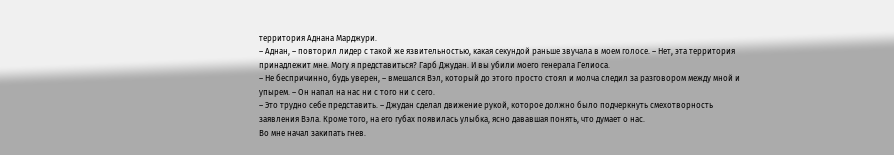территория Аднана Марджури.
– Аднан, – повторил лидер с такой же язвительностью, какая секундой раньше звучала в моем голосе. – Нет, эта территория принадлежит мне. Могу я представиться? Гарб Джудан. И вы убили моего генерала Гелиоса.
– Не беспричинно, будь уверен, – вмешался Вэл, который до этого просто стоял и молча следил за разговором между мной и упырем. – Он напал на нас ни с того ни с сего.
– Это трудно себе представить. – Джудан сделал движение рукой, которое должно было подчеркнуть смехотворность заявления Вэла. Кроме того, на его губах появилась улыбка, ясно дававшая понять, что думает о нас.
Во мне начал закипать гнев.